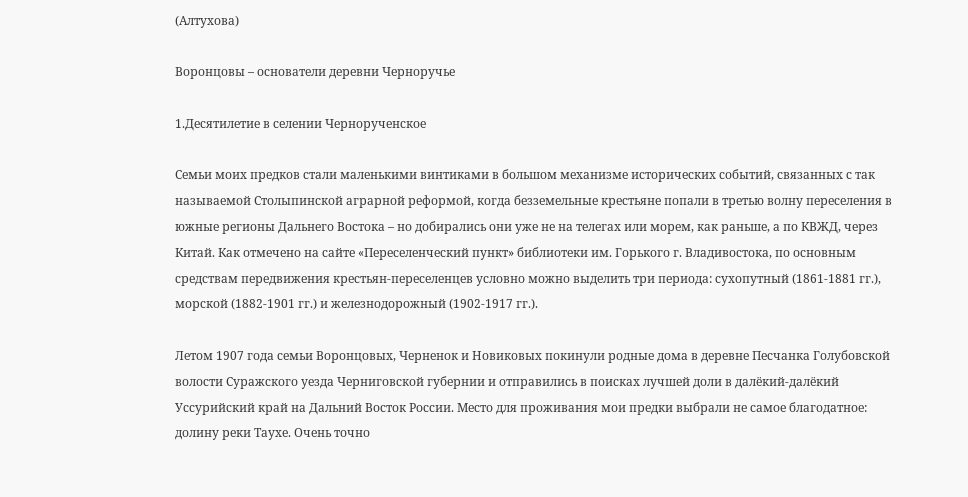(Алтухова)

Воронцовы – основатели деревни Черноручье

1.Десятилетие в селении Чернорученское

Семьи моих предков стали маленькими винтиками в большом механизме исторических событий, связанных с так называемой Столыпинской аграрной реформой, когда безземельные крестьяне попали в третью волну переселения в южные регионы Дальнего Востока – но добирались они уже не на телегах или морем, как раньше, а по КВЖД, через Китай. Как отмечено на сайте «Переселенческий пункт» библиотеки им. Горького г. Владивостока, по основным средствам передвижения крестьян-переселенцев условно можно выделить три периода: сухопутный (1861-1881 гг.), морской (1882-1901 гг.) и железнодорожный (1902-1917 гг.).

Летом 1907 года семьи Воронцовых, Черненок и Новиковых покинули родные дома в деревне Песчанка Голубовской волости Суражского уезда Черниговской губернии и отправились в поисках лучшей доли в далёкий-далёкий Уссурийский край на Дальний Восток России. Место для проживания мои предки выбрали не самое благодатное: долину реки Таухе. Очень точно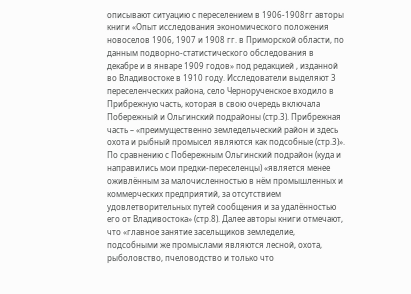описывают ситуацию с переселением в 1906-1908гг авторы книги «Опыт исследования экономического положения новоселов 1906, 1907 и 1908 гг. в Приморской области, по данным подворно-статистического обследования в декабре и в январе 1909 годов» под редакцией , изданной во Владивостоке в 1910 году. Исследователи выделяют 3 переселенческих района, село Чернорученское входило в Прибрежную часть, которая в свою очередь включала Побережный и Ольгинский подрайоны (стр.3). Прибрежная часть – «преимущественно земледельческий район и здесь охота и рыбный промысел являются как подсобные (стр.3)». По сравнению с Побережным Ольгинский подрайон (куда и направились мои предки-переселенцы) «является менее оживлённым за малочисленностью в нём промышленных и коммерческих предприятий, за отсутствием удовлетворительных путей сообщения и за удалённостью его от Владивостока» (стр.8). Далее авторы книги отмечают, что «главное занятие засельщиков земледелие, подсобными же промыслами являются лесной, охота, рыболовство, пчеловодство и только что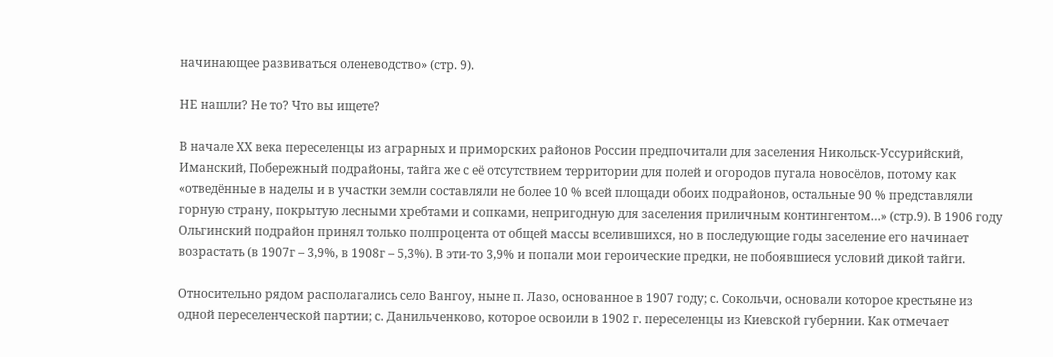начинающее развиваться оленеводство» (стр. 9).

НЕ нашли? Не то? Что вы ищете?

В начале ХХ века переселенцы из аграрных и приморских районов России предпочитали для заселения Никольск-Уссурийский, Иманский, Побережный подрайоны, тайга же с её отсутствием территории для полей и огородов пугала новосёлов, потому как «отведённые в наделы и в участки земли составляли не более 10 % всей площади обоих подрайонов, остальные 90 % представляли горную страну, покрытую лесными хребтами и сопками, непригодную для заселения приличным контингентом…» (стр.9). В 1906 году Ольгинский подрайон принял только полпроцента от общей массы вселившихся, но в последующие годы заселение его начинает возрастать (в 1907г – 3,9%, в 1908г – 5,3%). В эти-то 3,9% и попали мои героические предки, не побоявшиеся условий дикой тайги.

Относительно рядом располагались село Вангоу, ныне п. Лазо, основанное в 1907 году; с. Сокольчи, основали которое крестьяне из одной переселенческой партии; с. Данильченково, которое освоили в 1902 г. переселенцы из Киевской губернии. Как отмечает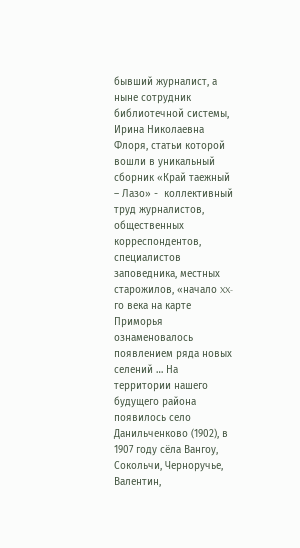бывший журналист, а ныне сотрудник библиотечной системы, Ирина Николаевна Флоря, статьи которой вошли в уникальный сборник «Край таежный – Лазо» -  коллективный труд журналистов, общественных корреспондентов, специалистов заповедника, местных старожилов, «начало XX-го века на карте Приморья ознаменовалось появлением ряда новых селений … На территории нашего будущего района появилось село Данильченково (1902), в 1907 году сёла Вангоу, Сокольчи, Черноручье, Валентин,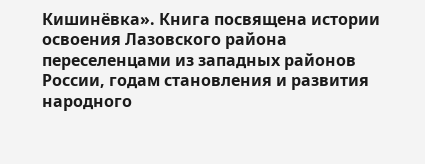Кишинёвка». Книга посвящена истории освоения Лазовского района переселенцами из западных районов России, годам становления и развития народного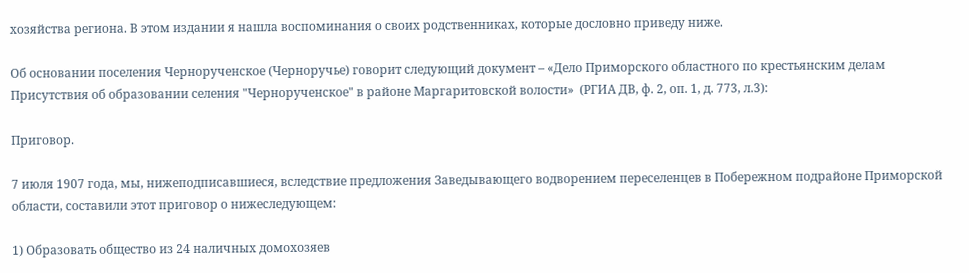хозяйства региона. В этом издании я нашла воспоминания о своих родственниках, которые дословно приведу ниже.

Об основании поселения Чернорученское (Черноручье) говорит следующий документ – «Дело Приморского областного по крестьянским делам Присутствия об образовании селения "Чернорученское" в районе Маргаритовской волости»  (РГИА ДВ, ф. 2, оп. 1, д. 773, л.3):

Приговор.

7 июля 1907 года, мы, нижеподписавшиеся, вследствие предложения Заведывающего водворением переселенцев в Побережном подрайоне Приморской области, составили этот приговор о нижеследующем:

1) Образовать общество из 24 наличных домохозяев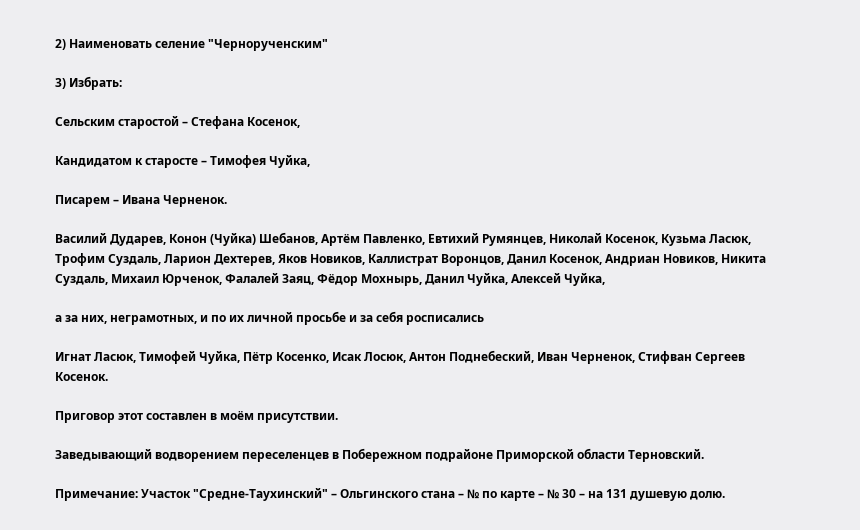2) Наименовать селение "Чернорученским"

3) Избрать:

Сельским старостой – Стефана Косенок,

Кандидатом к старосте – Тимофея Чуйка,

Писарем – Ивана Черненок.

Василий Дударев, Конон (Чуйка) Шебанов, Артём Павленко, Евтихий Румянцев, Николай Косенок, Кузьма Ласюк, Трофим Суздаль, Ларион Дехтерев, Яков Новиков, Каллистрат Воронцов, Данил Косенок, Андриан Новиков, Никита Суздаль, Михаил Юрченок, Фалалей Заяц, Фёдор Мохнырь, Данил Чуйка, Алексей Чуйка,

а за них, неграмотных, и по их личной просьбе и за себя росписались

Игнат Ласюк, Тимофей Чуйка, Пётр Косенко, Исак Лосюк, Антон Поднебеский, Иван Черненок, Стифван Сергеев Косенок.

Приговор этот составлен в моём присутствии.

Заведывающий водворением переселенцев в Побережном подрайоне Приморской области Терновский.

Примечание: Участок "Средне-Таухинский" – Ольгинского стана – № по карте – № 30 – на 131 душевую долю.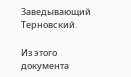Заведывающий Терновский.

Из этого документа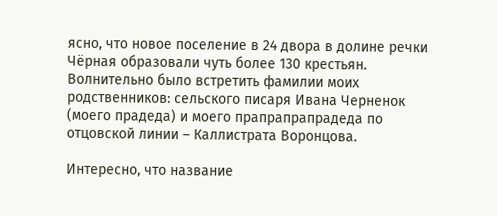ясно, что новое поселение в 24 двора в долине речки Чёрная образовали чуть более 130 крестьян. Волнительно было встретить фамилии моих родственников: сельского писаря Ивана Черненок (моего прадеда) и моего прапрапрапрадеда по отцовской линии – Каллистрата Воронцова.

Интересно, что название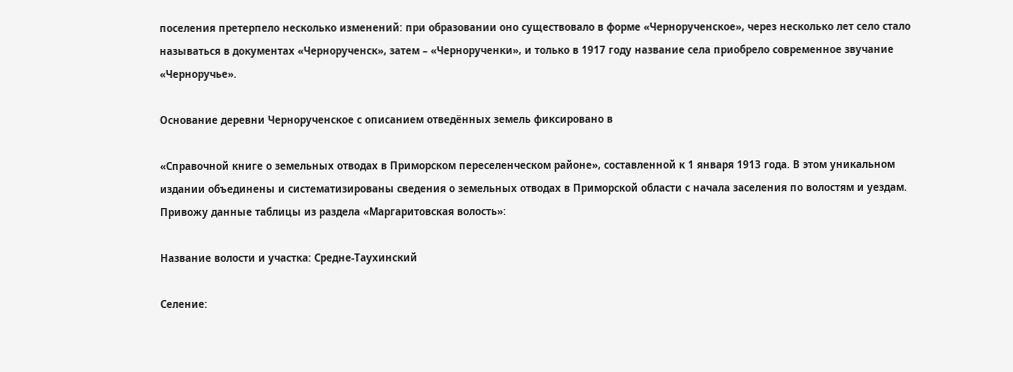поселения претерпело несколько изменений: при образовании оно существовало в форме «Чернорученское», через несколько лет село стало называться в документах «Чернорученск», затем – «Чернорученки», и только в 1917 году название села приобрело современное звучание «Черноручье».

Основание деревни Чернорученское с описанием отведённых земель фиксировано в

«Справочной книге о земельных отводах в Приморском переселенческом районе», составленной к 1 января 1913 года. В этом уникальном издании объединены и систематизированы сведения о земельных отводах в Приморской области с начала заселения по волостям и уездам. Привожу данные таблицы из раздела «Маргаритовская волость»:

Название волости и участка: Средне-Таухинский

Селение: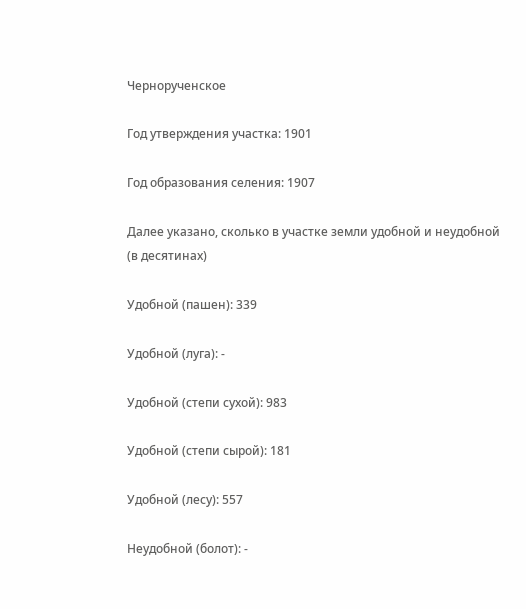Чернорученское

Год утверждения участка: 1901

Год образования селения: 1907

Далее указано, сколько в участке земли удобной и неудобной (в десятинах)

Удобной (пашен): 339

Удобной (луга): -

Удобной (степи сухой): 983

Удобной (степи сырой): 181

Удобной (лесу): 557

Неудобной (болот): -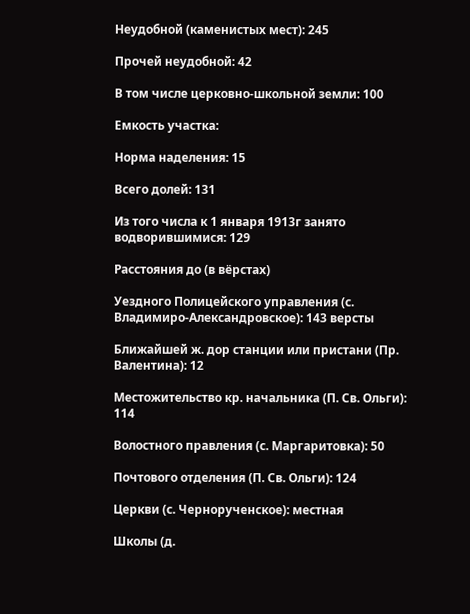Неудобной (каменистых мест): 245

Прочей неудобной: 42

В том числе церковно-школьной земли: 100

Емкость участка:

Норма наделения: 15

Всего долей: 131

Из того числа к 1 января 1913г занято водворившимися: 129

Расстояния до (в вёрстах)

Уездного Полицейского управления (с. Владимиро-Александровское): 143 версты

Ближайшей ж. дор станции или пристани (Пр. Валентина): 12

Местожительство кр. начальника (П. Св. Ольги): 114

Волостного правления (с. Маргаритовка): 50

Почтового отделения (П. Св. Ольги): 124

Церкви (с. Чернорученское): местная

Школы (д.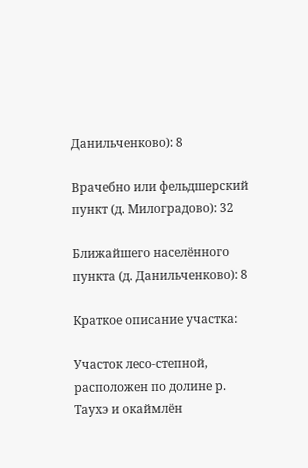Данильченково): 8

Врачебно или фельдшерский пункт (д. Милоградово): 32

Ближайшего населённого пункта (д. Данильченково): 8

Краткое описание участка:

Участок лесо-степной, расположен по долине р. Таухэ и окаймлён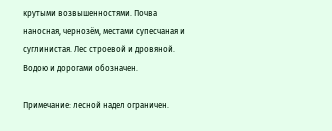крутыми возвышенностями. Почва наносная, чернозём, местами супесчаная и суглинистая. Лес строевой и дровяной. Водою и дорогами обозначен.

Примечание: лесной надел ограничен.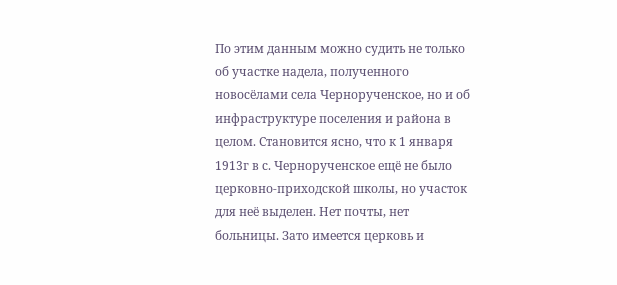По этим данным можно судить не только об участке надела, полученного новосёлами села Чернорученское, но и об инфраструктуре поселения и района в целом. Становится ясно, что к 1 января 1913г в с. Чернорученское ещё не было церковно-приходской школы, но участок для неё выделен. Нет почты, нет больницы. Зато имеется церковь и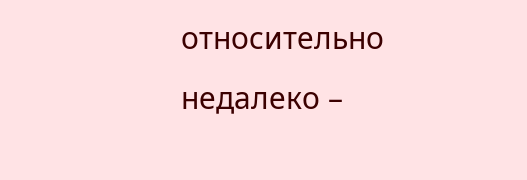относительно недалеко –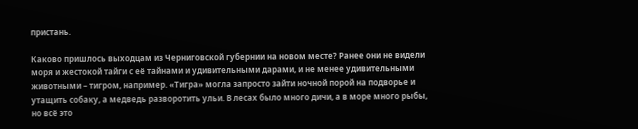пристань.

Каково пришлось выходцам из Черниговской губернии на новом месте? Ранее они не видели моря и жестокой тайги с её тайнами и удивительными дарами, и не менее удивительными животными – тигром, например. «Тигра» могла запросто зайти ночной порой на подворье и утащить собаку, а медведь разворотить ульи. В лесах было много дичи, а в море много рыбы, но всё это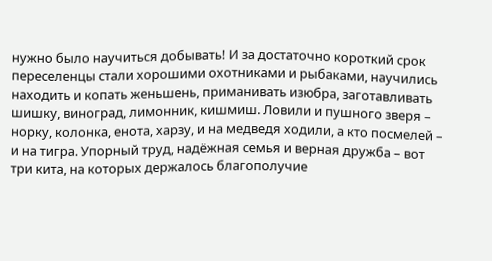нужно было научиться добывать! И за достаточно короткий срок переселенцы стали хорошими охотниками и рыбаками, научились находить и копать женьшень, приманивать изюбра, заготавливать шишку, виноград, лимонник, кишмиш. Ловили и пушного зверя – норку, колонка, енота, харзу, и на медведя ходили, а кто посмелей – и на тигра. Упорный труд, надёжная семья и верная дружба – вот три кита, на которых держалось благополучие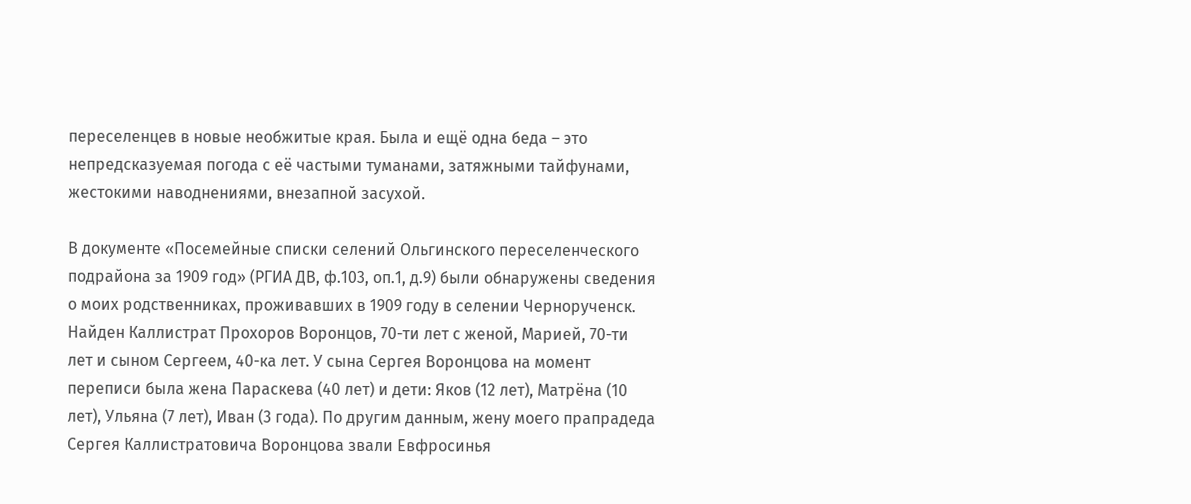переселенцев в новые необжитые края. Была и ещё одна беда – это непредсказуемая погода с её частыми туманами, затяжными тайфунами, жестокими наводнениями, внезапной засухой.

В документе «Посемейные списки селений Ольгинского переселенческого подрайона за 1909 год» (РГИА ДВ, ф.103, оп.1, д.9) были обнаружены сведения о моих родственниках, проживавших в 1909 году в селении Чернорученск.  Найден Каллистрат Прохоров Воронцов, 70-ти лет с женой, Марией, 70-ти лет и сыном Сергеем, 40-ка лет. У сына Сергея Воронцова на момент переписи была жена Параскева (40 лет) и дети: Яков (12 лет), Матрёна (10 лет), Ульяна (7 лет), Иван (3 года). По другим данным, жену моего прапрадеда Сергея Каллистратовича Воронцова звали Евфросинья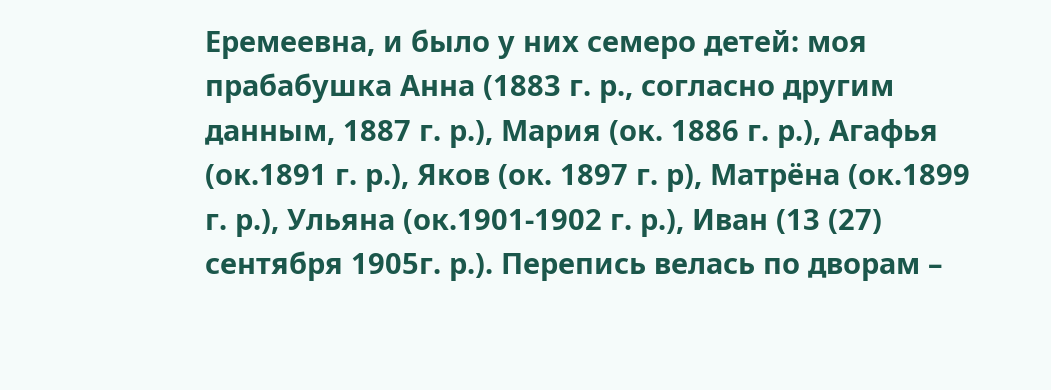Еремеевна, и было у них семеро детей: моя прабабушка Анна (1883 г. р., согласно другим данным, 1887 г. р.), Мария (ок. 1886 г. р.), Агафья (ок.1891 г. р.), Яков (ок. 1897 г. р), Матрёна (ок.1899 г. р.), Ульяна (ок.1901-1902 г. р.), Иван (13 (27) сентября 1905г. р.). Перепись велась по дворам –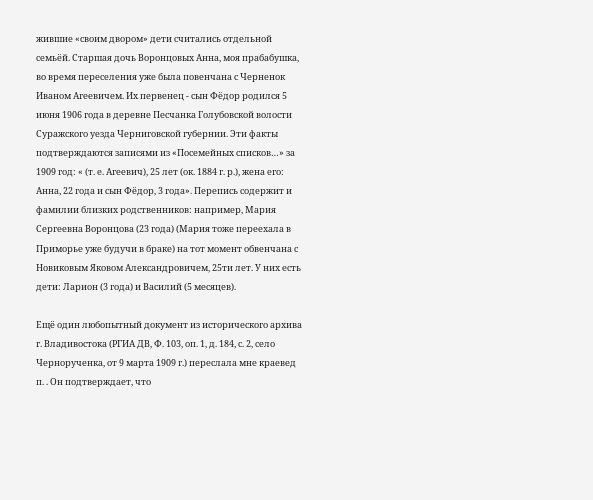жившие «своим двором» дети считались отдельной семьёй. Старшая дочь Воронцовых Анна, моя прабабушка, во время переселения уже была повенчана с Черненок Иваном Агеевичем. Их первенец - сын Фёдор родился 5 июня 1906 года в деревне Песчанка Голубовской волости Суражского уезда Черниговской губернии. Эти факты подтверждаются записями из «Посемейных списков…» за 1909 год: « (т. е. Агеевич), 25 лет (ок. 1884 г. р.), жена его: Анна, 22 года и сын Фёдор, 3 года». Перепись содержит и фамилии близких родственников: например, Мария Сергеевна Воронцова (23 года) (Мария тоже переехала в Приморье уже будучи в браке) на тот момент обвенчана с Новиковым Яковом Александровичем, 25ти лет. У них есть дети: Ларион (3 года) и Василий (5 месяцев).

Ещё один любопытный документ из исторического архива г. Владивостока (РГИА ДВ, Ф. 103, оп. 1, д. 184, с. 2, село Чернорученка, от 9 марта 1909 г.) переслала мне краевед п. . Он подтверждает, что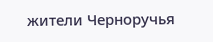жители Черноручья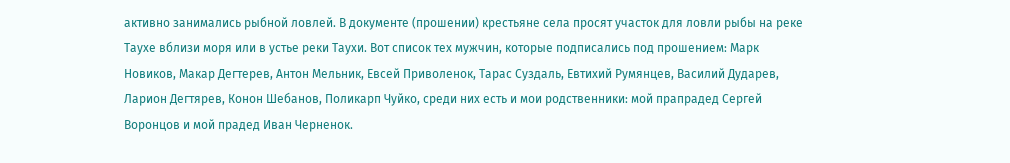активно занимались рыбной ловлей. В документе (прошении) крестьяне села просят участок для ловли рыбы на реке Таухе вблизи моря или в устье реки Таухи. Вот список тех мужчин, которые подписались под прошением: Марк Новиков, Макар Дегтерев, Антон Мельник, Евсей Приволенок, Тарас Суздаль, Евтихий Румянцев, Василий Дударев, Ларион Дегтярев, Конон Шебанов, Поликарп Чуйко, среди них есть и мои родственники: мой прапрадед Сергей Воронцов и мой прадед Иван Черненок.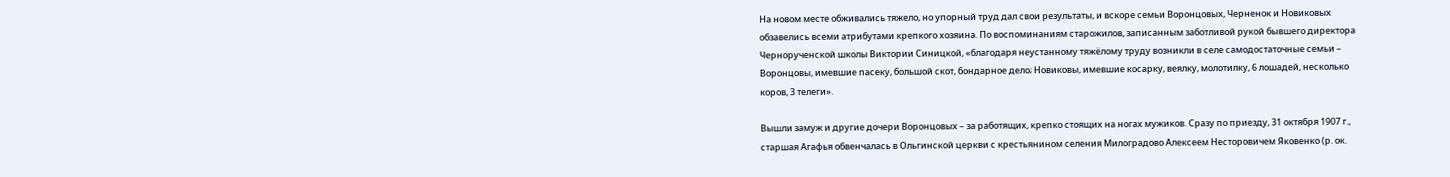На новом месте обживались тяжело, но упорный труд дал свои результаты, и вскоре семьи Воронцовых, Черненок и Новиковых  обзавелись всеми атрибутами крепкого хозяина. По воспоминаниям старожилов, записанным заботливой рукой бывшего директора Чернорученской школы Виктории Синицкой, «благодаря неустанному тяжёлому труду возникли в селе самодостаточные семьи – Воронцовы, имевшие пасеку, большой скот, бондарное дело; Новиковы, имевшие косарку, веялку, молотилку, 6 лошадей, несколько коров, 3 телеги».

Вышли замуж и другие дочери Воронцовых – за работящих, крепко стоящих на ногах мужиков. Сразу по приезду, 31 октября 1907 г., старшая Агафья обвенчалась в Ольгинской церкви с крестьянином селения Милоградово Алексеем Несторовичем Яковенко (р. ок.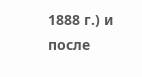1888 г.) и после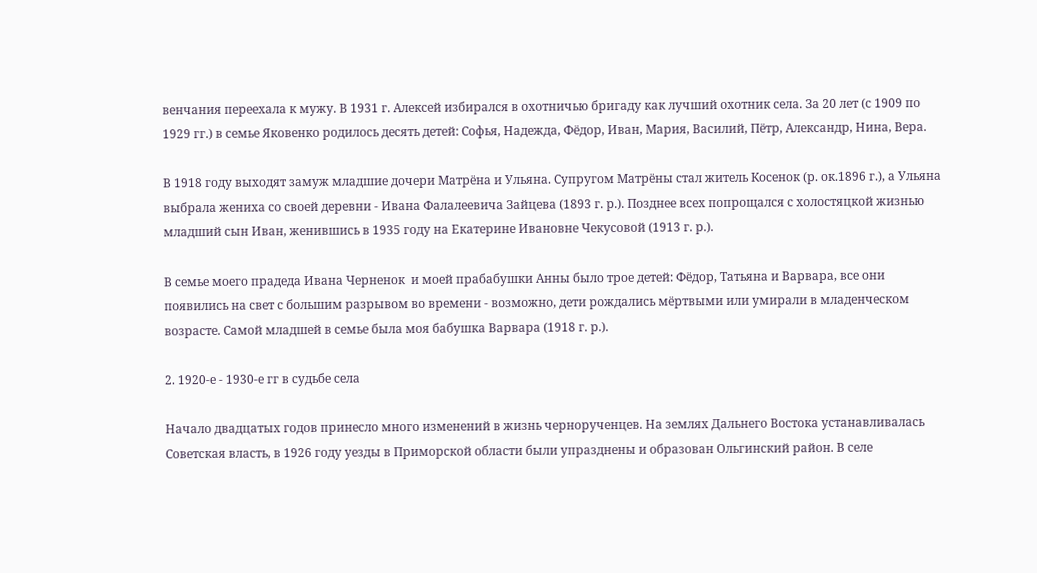венчания переехала к мужу. В 1931 г. Алексей избирался в охотничью бригаду как лучший охотник села. За 20 лет (с 1909 по 1929 гг.) в семье Яковенко родилось десять детей: Софья, Надежда, Фёдор, Иван, Мария, Василий, Пётр, Александр, Нина, Вера.

В 1918 году выходят замуж младшие дочери Матрёна и Ульяна. Супругом Матрёны стал житель Косенок (р. ок.1896 г.), а Ульяна выбрала жениха со своей деревни - Ивана Фалалеевича Зайцева (1893 г. р.). Позднее всех попрощался с холостяцкой жизнью младший сын Иван, женившись в 1935 году на Екатерине Ивановне Чекусовой (1913 г. р.).

В семье моего прадеда Ивана Черненок  и моей прабабушки Анны было трое детей: Фёдор, Татьяна и Варвара, все они появились на свет с большим разрывом во времени - возможно, дети рождались мёртвыми или умирали в младенческом возрасте. Самой младшей в семье была моя бабушка Варвара (1918 г. р.).

2. 1920-е - 1930-е гг в судьбе села

Начало двадцатых годов принесло много изменений в жизнь чернорученцев. На землях Дальнего Востока устанавливалась Советская власть, в 1926 году уезды в Приморской области были упразднены и образован Ольгинский район. В селе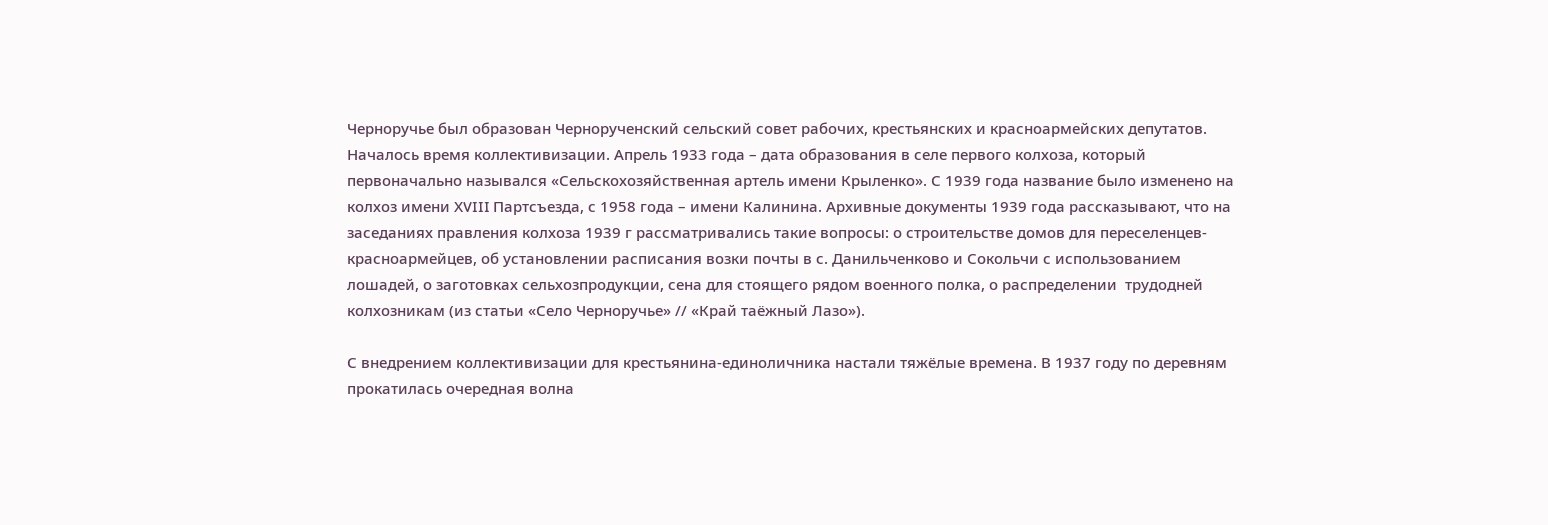Черноручье был образован Чернорученский сельский совет рабочих, крестьянских и красноармейских депутатов. Началось время коллективизации. Апрель 1933 года – дата образования в селе первого колхоза, который первоначально назывался «Сельскохозяйственная артель имени Крыленко». С 1939 года название было изменено на колхоз имени ХVIII Партсъезда, с 1958 года – имени Калинина. Архивные документы 1939 года рассказывают, что на заседаниях правления колхоза 1939 г рассматривались такие вопросы: о строительстве домов для переселенцев-красноармейцев, об установлении расписания возки почты в с. Данильченково и Сокольчи с использованием лошадей, о заготовках сельхозпродукции, сена для стоящего рядом военного полка, о распределении  трудодней колхозникам (из статьи «Село Черноручье» // «Край таёжный Лазо»).

С внедрением коллективизации для крестьянина-единоличника настали тяжёлые времена. В 1937 году по деревням прокатилась очередная волна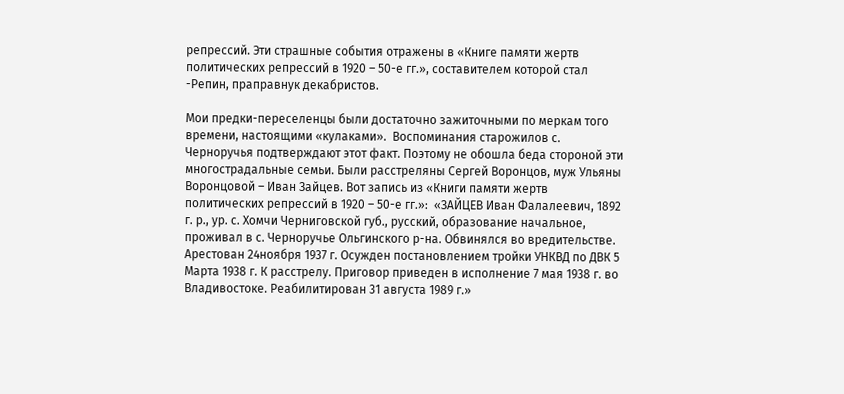репрессий. Эти страшные события отражены в «Книге памяти жертв политических репрессий в 1920 – 50-е гг.», составителем которой стал -Репин, праправнук декабристов.

Мои предки-переселенцы были достаточно зажиточными по меркам того времени, настоящими «кулаками».  Воспоминания старожилов с. Черноручья подтверждают этот факт. Поэтому не обошла беда стороной эти многострадальные семьи. Были расстреляны Сергей Воронцов, муж Ульяны Воронцовой – Иван Зайцев. Вот запись из «Книги памяти жертв политических репрессий в 1920 – 50-е гг.»:  «ЗАЙЦЕВ Иван Фалалеевич, 1892 г. р., ур. с. Хомчи Черниговской губ., русский, образование начальное, проживал в с. Черноручье Ольгинского р-на. Обвинялся во вредительстве. Арестован 24ноября 1937 г. Осужден постановлением тройки УНКВД по ДВК 5 Марта 1938 г. К расстрелу. Приговор приведен в исполнение 7 мая 1938 г. во Владивостоке. Реабилитирован 31 августа 1989 г.»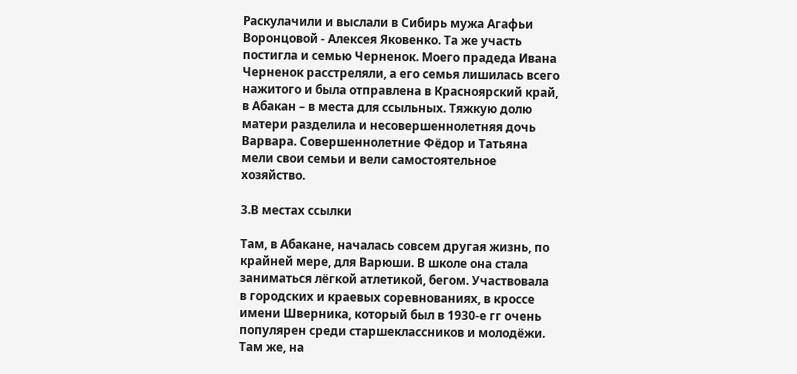Раскулачили и выслали в Сибирь мужа Агафьи Воронцовой - Алексея Яковенко. Та же участь постигла и семью Черненок. Моего прадеда Ивана Черненок расстреляли, а его семья лишилась всего нажитого и была отправлена в Красноярский край, в Абакан – в места для ссыльных. Тяжкую долю матери разделила и несовершеннолетняя дочь Варвара. Совершеннолетние Фёдор и Татьяна мели свои семьи и вели самостоятельное хозяйство.

3.В местах ссылки

Там, в Абакане, началась совсем другая жизнь, по крайней мере, для Варюши. В школе она стала заниматься лёгкой атлетикой, бегом. Участвовала в городских и краевых соревнованиях, в кроссе имени Шверника, который был в 1930-е гг очень популярен среди старшеклассников и молодёжи. Там же, на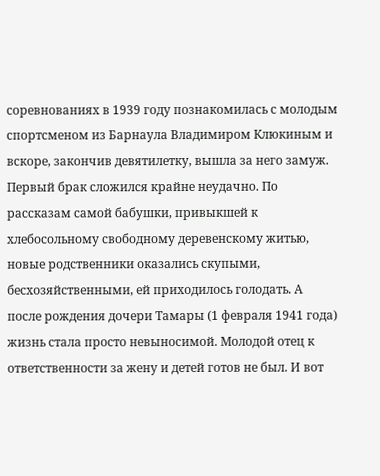соревнованиях в 1939 году познакомилась с молодым спортсменом из Барнаула Владимиром Клюкиным и вскоре, закончив девятилетку, вышла за него замуж. Первый брак сложился крайне неудачно. По рассказам самой бабушки, привыкшей к хлебосольному свободному деревенскому житью, новые родственники оказались скупыми, бесхозяйственными, ей приходилось голодать. А после рождения дочери Тамары (1 февраля 1941 года) жизнь стала просто невыносимой. Молодой отец к ответственности за жену и детей готов не был. И вот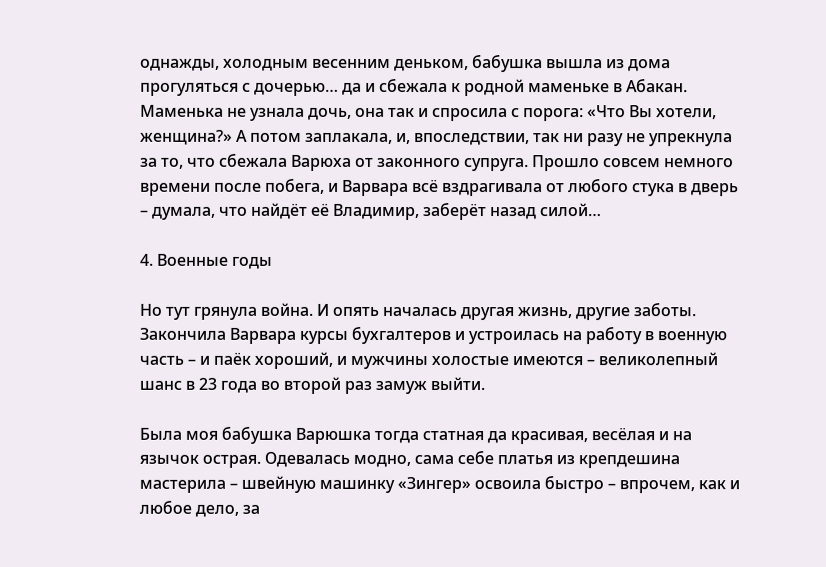однажды, холодным весенним деньком, бабушка вышла из дома прогуляться с дочерью… да и сбежала к родной маменьке в Абакан. Маменька не узнала дочь, она так и спросила с порога: «Что Вы хотели, женщина?» А потом заплакала, и, впоследствии, так ни разу не упрекнула за то, что сбежала Варюха от законного супруга. Прошло совсем немного времени после побега, и Варвара всё вздрагивала от любого стука в дверь – думала, что найдёт её Владимир, заберёт назад силой…

4. Военные годы

Но тут грянула война. И опять началась другая жизнь, другие заботы. Закончила Варвара курсы бухгалтеров и устроилась на работу в военную часть – и паёк хороший, и мужчины холостые имеются – великолепный шанс в 23 года во второй раз замуж выйти.

Была моя бабушка Варюшка тогда статная да красивая, весёлая и на язычок острая. Одевалась модно, сама себе платья из крепдешина мастерила – швейную машинку «Зингер» освоила быстро – впрочем, как и любое дело, за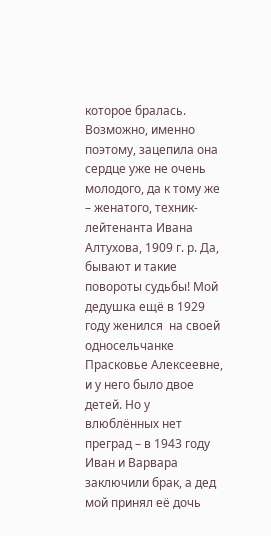которое бралась. Возможно, именно поэтому, зацепила она сердце уже не очень молодого, да к тому же – женатого, техник-лейтенанта Ивана Алтухова, 1909 г. р. Да, бывают и такие повороты судьбы! Мой дедушка ещё в 1929 году женился  на своей односельчанке Прасковье Алексеевне, и у него было двое детей. Но у влюблённых нет преград – в 1943 году Иван и Варвара заключили брак, а дед мой принял её дочь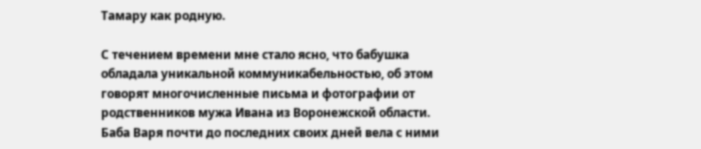Тамару как родную.

С течением времени мне стало ясно, что бабушка обладала уникальной коммуникабельностью, об этом говорят многочисленные письма и фотографии от родственников мужа Ивана из Воронежской области. Баба Варя почти до последних своих дней вела с ними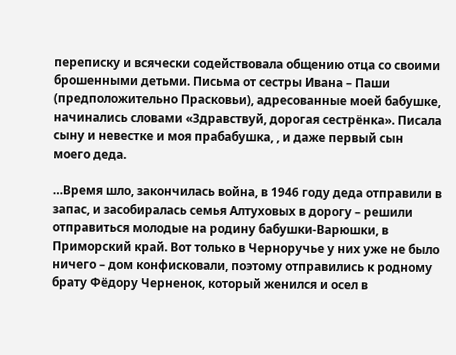переписку и всячески содействовала общению отца со своими брошенными детьми. Письма от сестры Ивана – Паши (предположительно Прасковьи), адресованные моей бабушке, начинались словами «Здравствуй, дорогая сестрёнка». Писала сыну и невестке и моя прабабушка, , и даже первый сын моего деда.

…Время шло, закончилась война, в 1946 году деда отправили в запас, и засобиралась семья Алтуховых в дорогу – решили отправиться молодые на родину бабушки-Варюшки, в Приморский край. Вот только в Черноручье у них уже не было ничего – дом конфисковали, поэтому отправились к родному брату Фёдору Черненок, который женился и осел в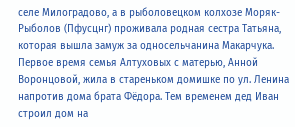селе Милоградово, а в рыболовецком колхозе Моряк-Рыболов (Пфусцнг) проживала родная сестра Татьяна, которая вышла замуж за односельчанина Макарчука. Первое время семья Алтуховых с матерью, Анной Воронцовой, жила в стареньком домишке по ул. Ленина напротив дома брата Фёдора. Тем временем дед Иван строил дом на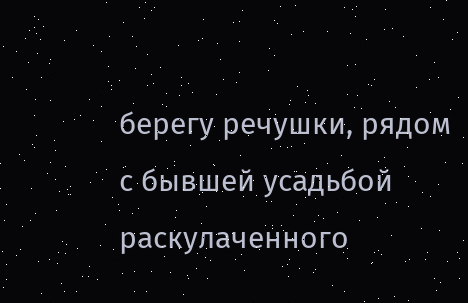берегу речушки, рядом с бывшей усадьбой раскулаченного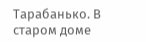Тарабанько. В старом доме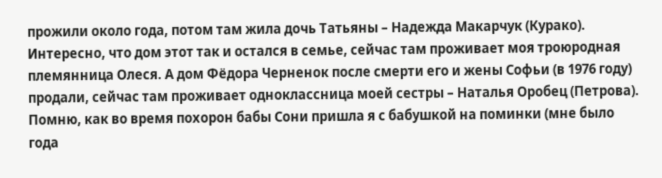прожили около года, потом там жила дочь Татьяны – Надежда Макарчук (Курако). Интересно, что дом этот так и остался в семье, сейчас там проживает моя троюродная племянница Олеся. А дом Фёдора Черненок после смерти его и жены Софьи (в 1976 году) продали, сейчас там проживает одноклассница моей сестры – Наталья Оробец (Петрова). Помню, как во время похорон бабы Сони пришла я с бабушкой на поминки (мне было года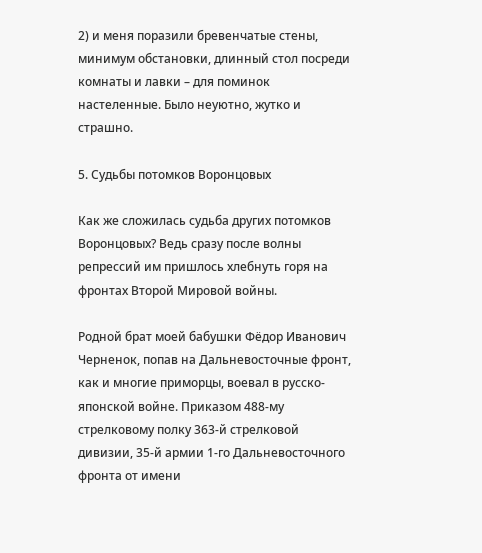2) и меня поразили бревенчатые стены, минимум обстановки, длинный стол посреди комнаты и лавки – для поминок настеленные. Было неуютно, жутко и страшно.

5. Судьбы потомков Воронцовых

Как же сложилась судьба других потомков Воронцовых? Ведь сразу после волны репрессий им пришлось хлебнуть горя на фронтах Второй Мировой войны.

Родной брат моей бабушки Фёдор Иванович Черненок, попав на Дальневосточные фронт, как и многие приморцы, воевал в русско-японской войне. Приказом 488-му стрелковому полку 363-й стрелковой дивизии, 35-й армии 1-го Дальневосточного фронта от имени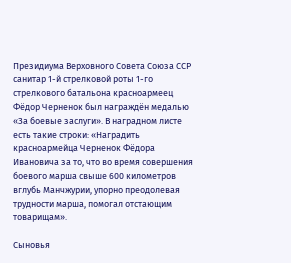Президиума Верховного Совета Союза ССР санитар 1-й стрелковой роты 1-го стрелкового батальона красноармеец Фёдор Черненок был награждён медалью «За боевые заслуги». В наградном листе есть такие строки: «Наградить красноармейца Черненок Фёдора Ивановича за то, что во время совершения боевого марша свыше 600 километров вглубь Манчжурии, упорно преодолевая трудности марша, помогал отстающим товарищам».

Сыновья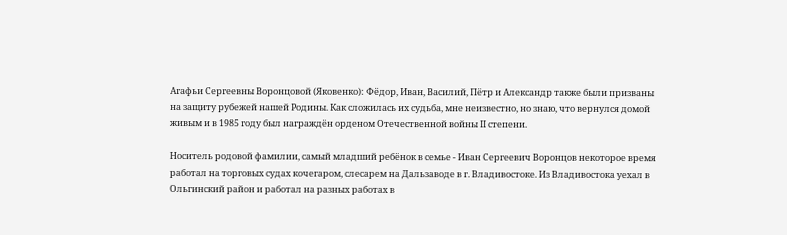Агафьи Сергеевны Воронцовой (Яковенко): Фёдор, Иван, Василий, Пётр и Александр также были призваны на защиту рубежей нашей Родины. Как сложилась их судьба, мне неизвестно, но знаю, что вернулся домой живым и в 1985 году был награждён орденом Отечественной войны II степени.

Носитель родовой фамилии, самый младший ребёнок в семье - Иван Сергеевич Воронцов некоторое время работал на торговых судах кочегаром, слесарем на Дальзаводе в г. Владивостоке. Из Владивостока уехал в Ольгинский район и работал на разных работах в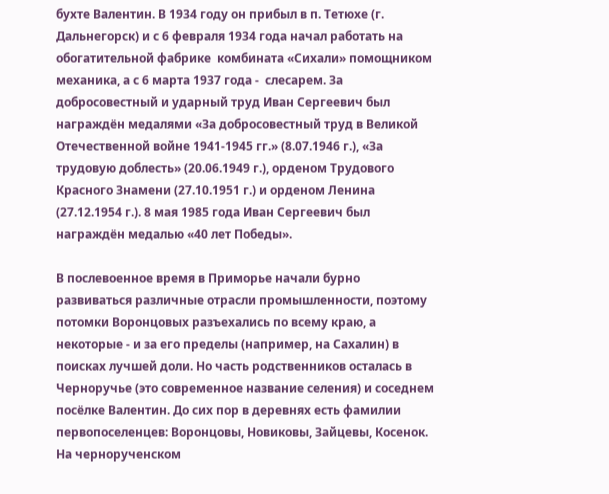бухте Валентин. В 1934 году он прибыл в п. Тетюхе (г. Дальнегорск) и с 6 февраля 1934 года начал работать на обогатительной фабрике  комбината «Сихали» помощником механика, а с 6 марта 1937 года -  слесарем. За добросовестный и ударный труд Иван Сергеевич был награждён медалями «За добросовестный труд в Великой Отечественной войне 1941-1945 гг.» (8.07.1946 г.), «За трудовую доблесть» (20.06.1949 г.), орденом Трудового Красного Знамени (27.10.1951 г.) и орденом Ленина (27.12.1954 г.). 8 мая 1985 года Иван Сергеевич был награждён медалью «40 лет Победы».

В послевоенное время в Приморье начали бурно развиваться различные отрасли промышленности, поэтому потомки Воронцовых разъехались по всему краю, а некоторые - и за его пределы (например, на Сахалин) в поисках лучшей доли. Но часть родственников осталась в Черноручье (это современное название селения) и соседнем посёлке Валентин. До сих пор в деревнях есть фамилии первопоселенцев: Воронцовы, Новиковы, Зайцевы, Косенок. На чернорученском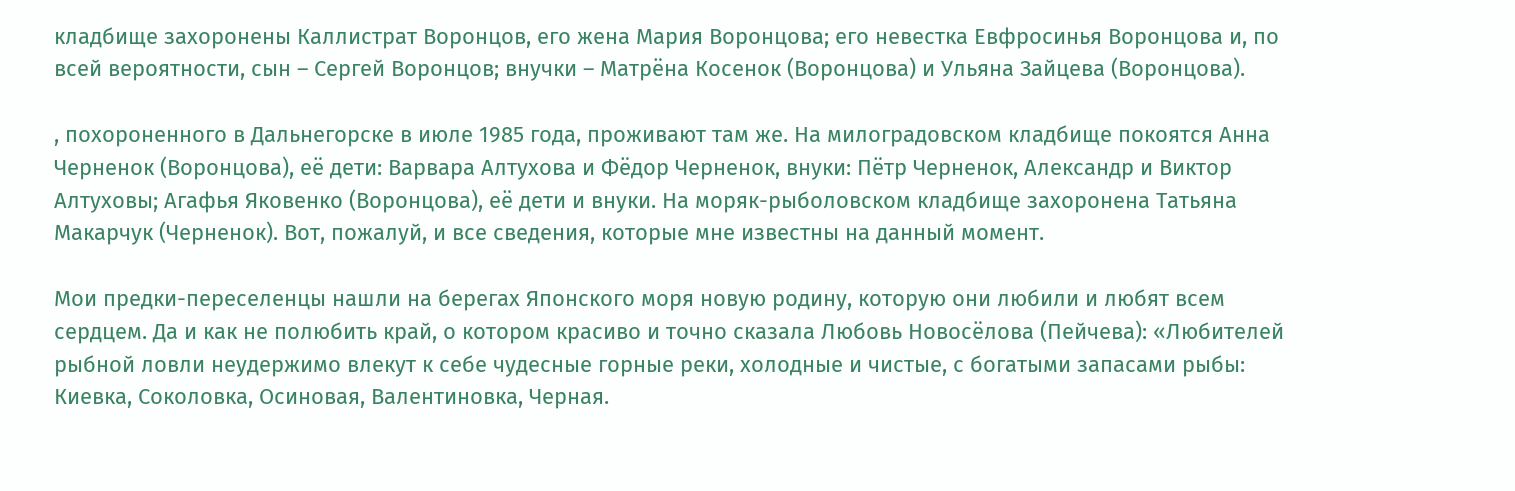кладбище захоронены Каллистрат Воронцов, его жена Мария Воронцова; его невестка Евфросинья Воронцова и, по всей вероятности, сын – Сергей Воронцов; внучки – Матрёна Косенок (Воронцова) и Ульяна Зайцева (Воронцова).

, похороненного в Дальнегорске в июле 1985 года, проживают там же. На милоградовском кладбище покоятся Анна Черненок (Воронцова), её дети: Варвара Алтухова и Фёдор Черненок, внуки: Пётр Черненок, Александр и Виктор Алтуховы; Агафья Яковенко (Воронцова), её дети и внуки. На моряк-рыболовском кладбище захоронена Татьяна Макарчук (Черненок). Вот, пожалуй, и все сведения, которые мне известны на данный момент.

Мои предки-переселенцы нашли на берегах Японского моря новую родину, которую они любили и любят всем сердцем. Да и как не полюбить край, о котором красиво и точно сказала Любовь Новосёлова (Пейчева): «Любителей рыбной ловли неудержимо влекут к себе чудесные горные реки, холодные и чистые, с богатыми запасами рыбы: Киевка, Соколовка, Осиновая, Валентиновка, Черная.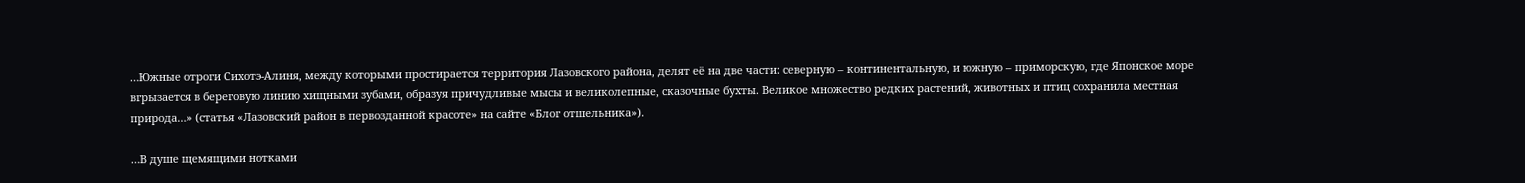…Южные отроги Сихотэ-Алиня, между которыми простирается территория Лазовского района, делят её на две части: северную – континентальную, и южную – приморскую, где Японское море вгрызается в береговую линию хищными зубами, образуя причудливые мысы и великолепные, сказочные бухты. Великое множество редких растений, животных и птиц сохранила местная природа…» (статья «Лазовский район в первозданной красоте» на сайте «Блог отшельника»).

…В душе щемящими нотками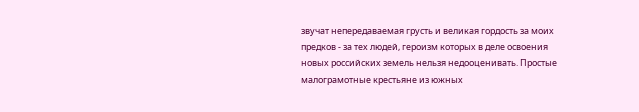звучат непередаваемая грусть и великая гордость за моих предков - за тех людей, героизм которых в деле освоения новых российских земель нельзя недооценивать. Простые малограмотные крестьяне из южных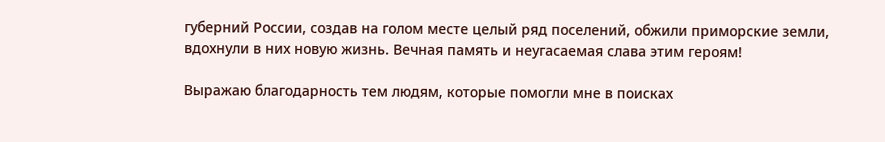губерний России, создав на голом месте целый ряд поселений, обжили приморские земли, вдохнули в них новую жизнь. Вечная память и неугасаемая слава этим героям!

Выражаю благодарность тем людям, которые помогли мне в поисках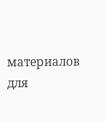материалов для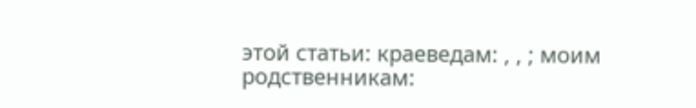этой статьи: краеведам: , , ; моим родственникам: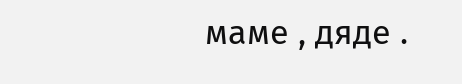маме , дяде .